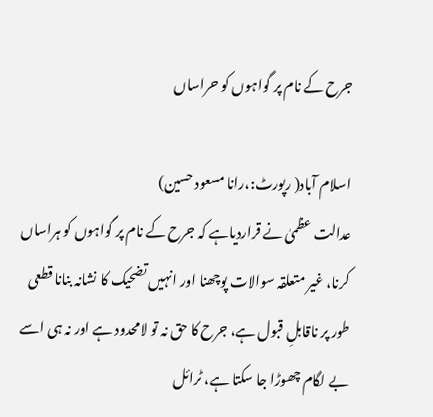جرح کے نام پر گواہوں کو حراساں

اسلام آباد( رپورٹ:،رانا مسعود حسین)
عدالت عظمیٰ نے قراردیاہے کہ جرح کے نام پر گواہوں کو ہراساں کرنا، غیر متعلقہ سوالات پوچھنا اور انہیں تضحیک کا نشانہ بنانا قطعی طور پر ناقابلِ قبول ہے، جرح کا حق نہ تو لامحدود ہے اور نہ ہی اسے بے لگام چھوڑا جا سکتا ہے، ٹرائل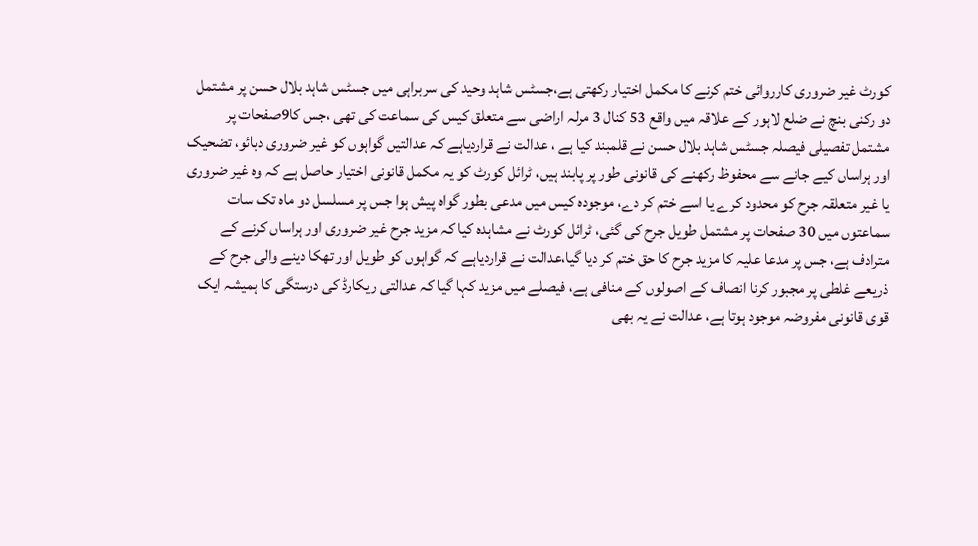کورٹ غیر ضروری کارروائی ختم کرنے کا مکمل اختیار رکھتی ہے،جسٹس شاہد وحید کی سربراہی میں جسٹس شاہد بلال حسن پر مشتمل دو رکنی بنچ نے ضلع لاہور کے علاقہ میں واقع 53 کنال 3 مرلہ اراضی سے متعلق کیس کی سماعت کی تھی ،جس کا9صفحات پر مشتمل تفصیلی فیصلہ جسٹس شاہد بلال حسن نے قلمبند کیا ہے ، عدالت نے قراردیاہے کہ عدالتیں گواہوں کو غیر ضروری دبائو، تضحیک اور ہراساں کیے جانے سے محفوظ رکھنے کی قانونی طور پر پابند ہیں، ٹرائل کورٹ کو یہ مکمل قانونی اختیار حاصل ہے کہ وہ غیر ضروری یا غیر متعلقہ جرح کو محدود کرے یا اسے ختم کر دے، موجودہ کیس میں مدعی بطور گواہ پیش ہوا جس پر مسلسل دو ماہ تک سات سماعتوں میں 30 صفحات پر مشتمل طویل جرح کی گئی، ٹرائل کورٹ نے مشاہدہ کیا کہ مزید جرح غیر ضروری اور ہراساں کرنے کے مترادف ہے، جس پر مدعا علیہ کا مزید جرح کا حق ختم کر دیا گیا،عدالت نے قراردیاہے کہ گواہوں کو طویل اور تھکا دینے والی جرح کے ذریعے غلطی پر مجبور کرنا انصاف کے اصولوں کے منافی ہے، فیصلے میں مزید کہا گیا کہ عدالتی ریکارڈ کی درستگی کا ہمیشہ ایک قوی قانونی مفروضہ موجود ہوتا ہے، عدالت نے یہ بھی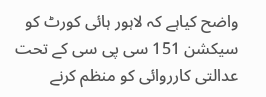واضح کیاہے کہ لاہور ہائی کورٹ کو سیکشن 151 سی پی سی کے تحت عدالتی کارروائی کو منظم کرنے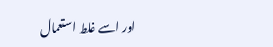اور اسے غلط استعمال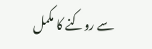سے روکنے کا مکمل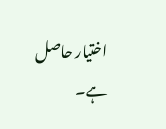اختیار حاصل ہے۔